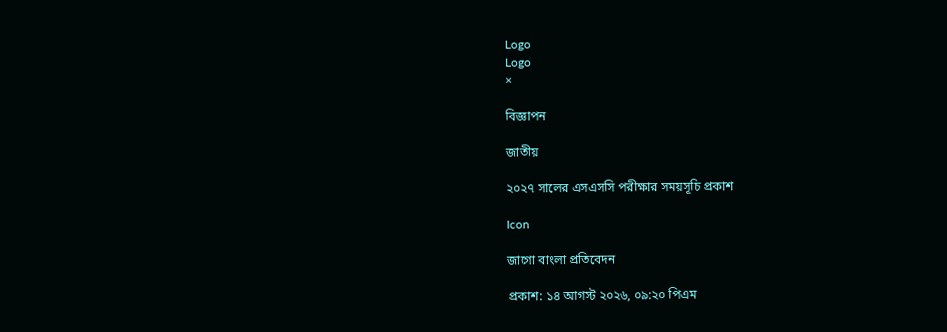Logo
Logo
×

বিজ্ঞাপন

জাতীয়

২০২৭ সালের এসএসসি পরীক্ষার সময়সূচি প্রকাশ

Icon

জাগো বাংলা প্রতিবেদন

প্রকাশ: ১৪ আগস্ট ২০২৬, ০৯:২০ পিএম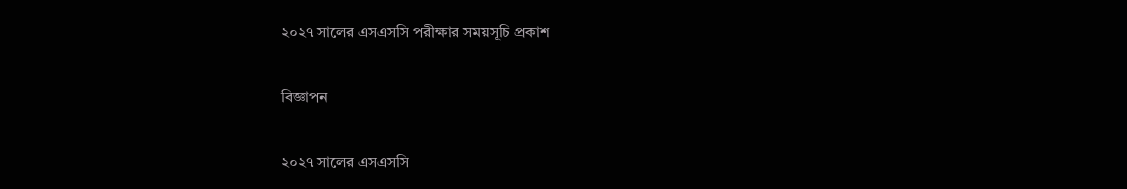২০২৭ সালের এসএসসি পরীক্ষার সময়সূচি প্রকাশ

বিজ্ঞাপন

২০২৭ সালের এসএসসি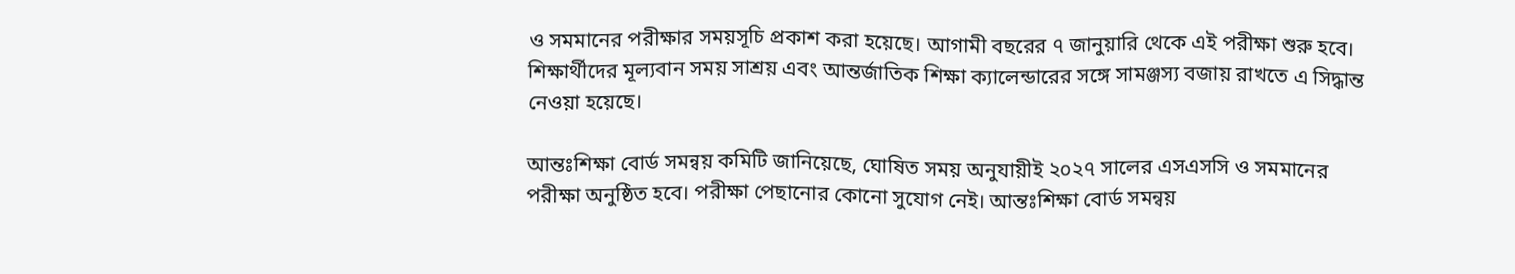ও সমমানের পরীক্ষার সময়সূচি প্রকাশ করা হয়েছে। আগামী বছরের ৭ জানুয়ারি থেকে এই পরীক্ষা শুরু হবে। শিক্ষার্থীদের মূল্যবান সময় সাশ্রয় এবং আন্তর্জাতিক শিক্ষা ক্যালেন্ডারের সঙ্গে সামঞ্জস্য বজায় রাখতে এ সিদ্ধান্ত নেওয়া হয়েছে।

আন্তঃশিক্ষা বোর্ড সমন্বয় কমিটি জানিয়েছে, ঘোষিত সময় অনুযায়ীই ২০২৭ সালের এসএসসি ও সমমানের পরীক্ষা অনুষ্ঠিত হবে। পরীক্ষা পেছানোর কোনো সুযোগ নেই। আন্তঃশিক্ষা বোর্ড সমন্বয়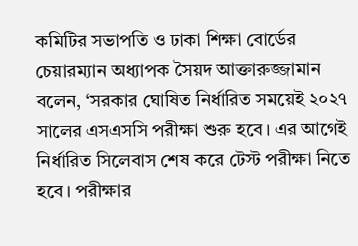কমিটির সভাপতি ও ঢাকা শিক্ষা বোর্ডের চেয়ারম্যান অধ্যাপক সৈয়দ আক্তারুজ্জামান বলেন, ‘সরকার ঘোষিত নির্ধারিত সময়েই ২০২৭ সালের এসএসসি পরীক্ষা শুরু হবে। এর আগেই নির্ধারিত সিলেবাস শেষ করে টেস্ট পরীক্ষা নিতে হবে। পরীক্ষার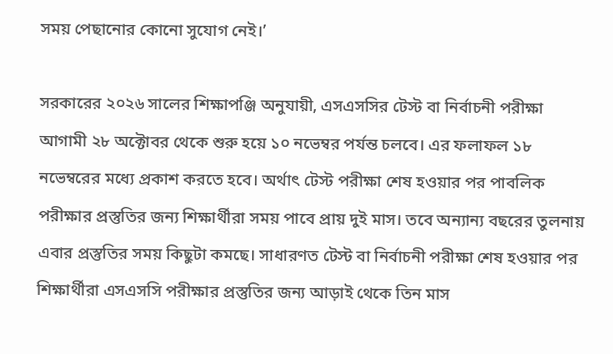সময় পেছানোর কোনো সুযোগ নেই।’

সরকারের ২০২৬ সালের শিক্ষাপঞ্জি অনুযায়ী, এসএসসির টেস্ট বা নির্বাচনী পরীক্ষা আগামী ২৮ অক্টোবর থেকে শুরু হয়ে ১০ নভেম্বর পর্যন্ত চলবে। এর ফলাফল ১৮ নভেম্বরের মধ্যে প্রকাশ করতে হবে। অর্থাৎ টেস্ট পরীক্ষা শেষ হওয়ার পর পাবলিক পরীক্ষার প্রস্তুতির জন্য শিক্ষার্থীরা সময় পাবে প্রায় দুই মাস। তবে অন্যান্য বছরের তুলনায় এবার প্রস্তুতির সময় কিছুটা কমছে। সাধারণত টেস্ট বা নির্বাচনী পরীক্ষা শেষ হওয়ার পর শিক্ষার্থীরা এসএসসি পরীক্ষার প্রস্তুতির জন্য আড়াই থেকে তিন মাস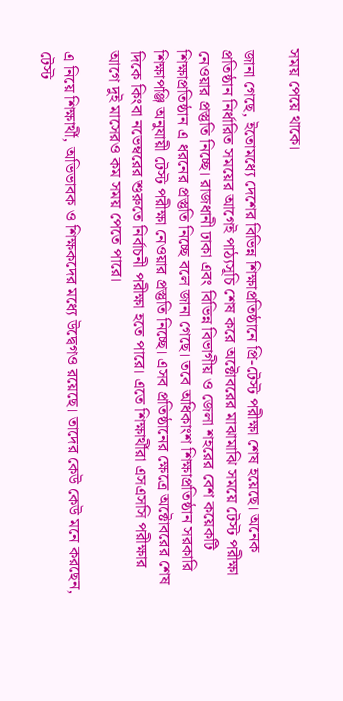সময় পেয়ে থাকে।

জানা গেছে, ইতোমধ্যে দেশের বিভিন্ন শিক্ষাপ্রতিষ্ঠানে প্রি-টেস্ট পরীক্ষা শেষ হয়েছে। অনেক প্রতিষ্ঠান নির্ধারিত সময়ের আগেই পাঠ্যসূচি শেষ করে অক্টোবরের মাঝামাঝি সময়ে টেস্ট পরীক্ষা নেওয়ার প্রস্তুতি নিচ্ছে। রাজধানী ঢাকা এবং বিভিন্ন বিভাগীয় ও জেলা শহরের বেশ কয়েকটি শিক্ষাপ্রতিষ্ঠান এ ধরনের প্রস্তুতি নিচ্ছে বলে জানা গেছে। তবে অধিকাংশ শিক্ষাপ্রতিষ্ঠান সরকারি শিক্ষাপঞ্জি অনুযায়ী টেস্ট পরীক্ষা নেওয়ার প্রস্তুতি নিচ্ছে। এসব প্রতিষ্ঠানের ক্ষেত্রে অক্টোবরের শেষ দিকে কিংবা নভেম্বরের শুরুতে নির্বাচনী পরীক্ষা হতে পারে। এতে শিক্ষার্থীরা এসএসসি পরীক্ষার আগে দুই মাসেরও কম সময় পেতে পারে।

এ নিয়ে শিক্ষার্থী, অভিভাবক ও শিক্ষকদের মধ্যে উদ্বেগও রয়েছে। তাদের কেউ কেউ মনে করছেন, টেস্ট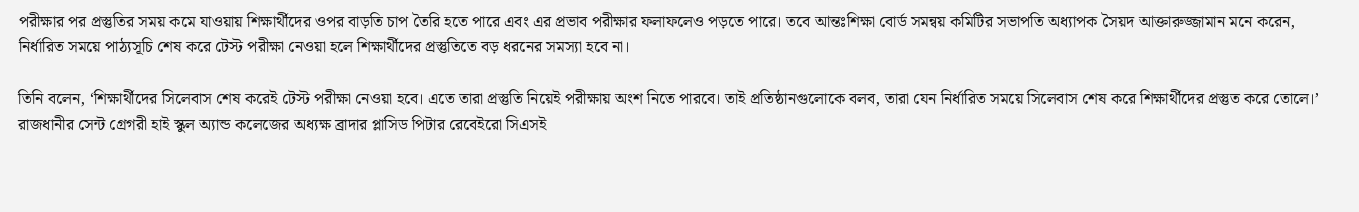পরীক্ষার পর প্রস্তুতির সময় কমে যাওয়ায় শিক্ষার্থীদের ওপর বাড়তি চাপ তৈরি হতে পারে এবং এর প্রভাব পরীক্ষার ফলাফলেও পড়তে পারে। তবে আন্তঃশিক্ষা বোর্ড সমন্বয় কমিটির সভাপতি অধ্যাপক সৈয়দ আক্তারুজ্জামান মনে করেন, নির্ধারিত সময়ে পাঠ্যসূচি শেষ করে টেস্ট পরীক্ষা নেওয়া হলে শিক্ষার্থীদের প্রস্তুতিতে বড় ধরনের সমস্যা হবে না।

তিনি বলেন, ‘শিক্ষার্থীদের সিলেবাস শেষ করেই টেস্ট পরীক্ষা নেওয়া হবে। এতে তারা প্রস্তুতি নিয়েই পরীক্ষায় অংশ নিতে পারবে। তাই প্রতিষ্ঠানগুলোকে বলব, তারা যেন নির্ধারিত সময়ে সিলেবাস শেষ করে শিক্ষার্থীদের প্রস্তুত করে তোলে।’ রাজধানীর সেন্ট গ্রেগরী হাই স্কুল অ্যান্ড কলেজের অধ্যক্ষ ব্রাদার প্লাসিড পিটার রেবেইরো সিএসই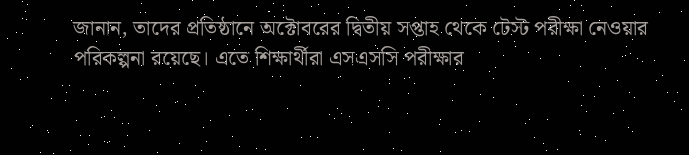জানান, তাদের প্রতিষ্ঠানে অক্টোবরের দ্বিতীয় সপ্তাহ থেকে টেস্ট পরীক্ষা নেওয়ার পরিকল্পনা রয়েছে। এতে শিক্ষার্থীরা এসএসসি পরীক্ষার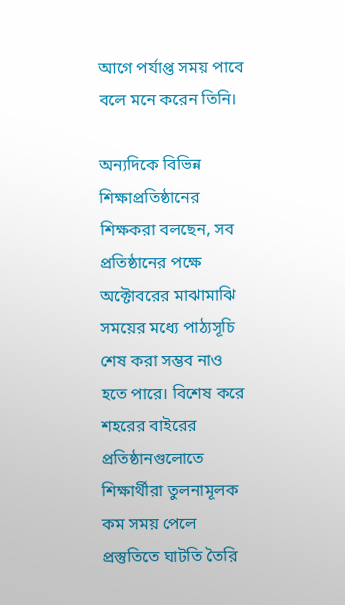আগে পর্যাপ্ত সময় পাবে বলে মনে করেন তিনি।

অন্যদিকে বিভিন্ন শিক্ষাপ্রতিষ্ঠানের শিক্ষকরা বলছেন, সব প্রতিষ্ঠানের পক্ষে অক্টোবরের মাঝামাঝি সময়ের মধ্যে পাঠ্যসূচি শেষ করা সম্ভব নাও হতে পারে। বিশেষ করে শহরের বাইরের প্রতিষ্ঠানগুলোতে শিক্ষার্থীরা তুলনামূলক কম সময় পেলে প্রস্তুতিতে ঘাটতি তৈরি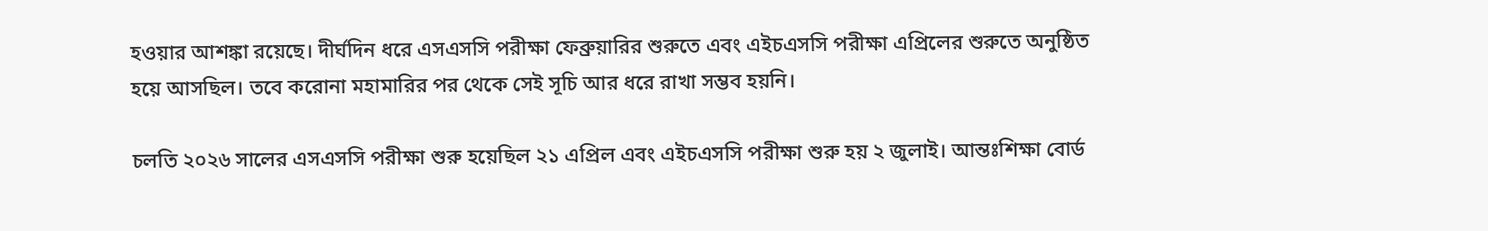হওয়ার আশঙ্কা রয়েছে। দীর্ঘদিন ধরে এসএসসি পরীক্ষা ফেব্রুয়ারির শুরুতে এবং এইচএসসি পরীক্ষা এপ্রিলের শুরুতে অনুষ্ঠিত হয়ে আসছিল। তবে করোনা মহামারির পর থেকে সেই সূচি আর ধরে রাখা সম্ভব হয়নি।

চলতি ২০২৬ সালের এসএসসি পরীক্ষা শুরু হয়েছিল ২১ এপ্রিল এবং এইচএসসি পরীক্ষা শুরু হয় ২ জুলাই। আন্তঃশিক্ষা বোর্ড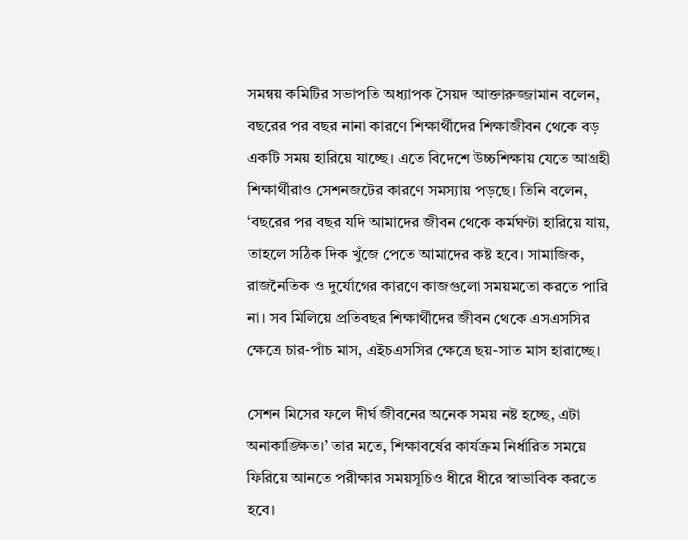সমন্বয় কমিটির সভাপতি অধ্যাপক সৈয়দ আক্তারুজ্জামান বলেন, বছরের পর বছর নানা কারণে শিক্ষার্থীদের শিক্ষাজীবন থেকে বড় একটি সময় হারিয়ে যাচ্ছে। এতে বিদেশে উচ্চশিক্ষায় যেতে আগ্রহী শিক্ষার্থীরাও সেশনজটের কারণে সমস্যায় পড়ছে। তিনি বলেন, ‘বছরের পর বছর যদি আমাদের জীবন থেকে কর্মঘণ্টা হারিয়ে যায়, তাহলে সঠিক দিক খুঁজে পেতে আমাদের কষ্ট হবে। সামাজিক, রাজনৈতিক ও দুর্যোগের কারণে কাজগুলো সময়মতো করতে পারি না। সব মিলিয়ে প্রতিবছর শিক্ষার্থীদের জীবন থেকে এসএসসির ক্ষেত্রে চার-পাঁচ মাস, এইচএসসির ক্ষেত্রে ছয়-সাত মাস হারাচ্ছে।

সেশন মিসের ফলে দীর্ঘ জীবনের অনেক সময় নষ্ট হচ্ছে, এটা অনাকাঙ্ক্ষিত।’ তার মতে, শিক্ষাবর্ষের কার্যক্রম নির্ধারিত সময়ে ফিরিয়ে আনতে পরীক্ষার সময়সূচিও ধীরে ধীরে স্বাভাবিক করতে হবে।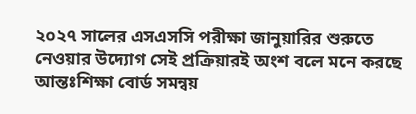২০২৭ সালের এসএসসি পরীক্ষা জানুয়ারির শুরুতে নেওয়ার উদ্যোগ সেই প্রক্রিয়ারই অংশ বলে মনে করছে আন্তঃশিক্ষা বোর্ড সমন্বয়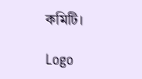কমিটি।

Logo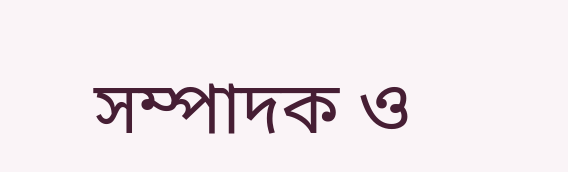সম্পাদক ও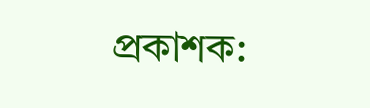প্রকাশক: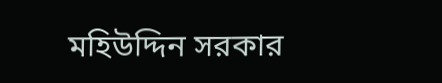মহিউদ্দিন সরকার